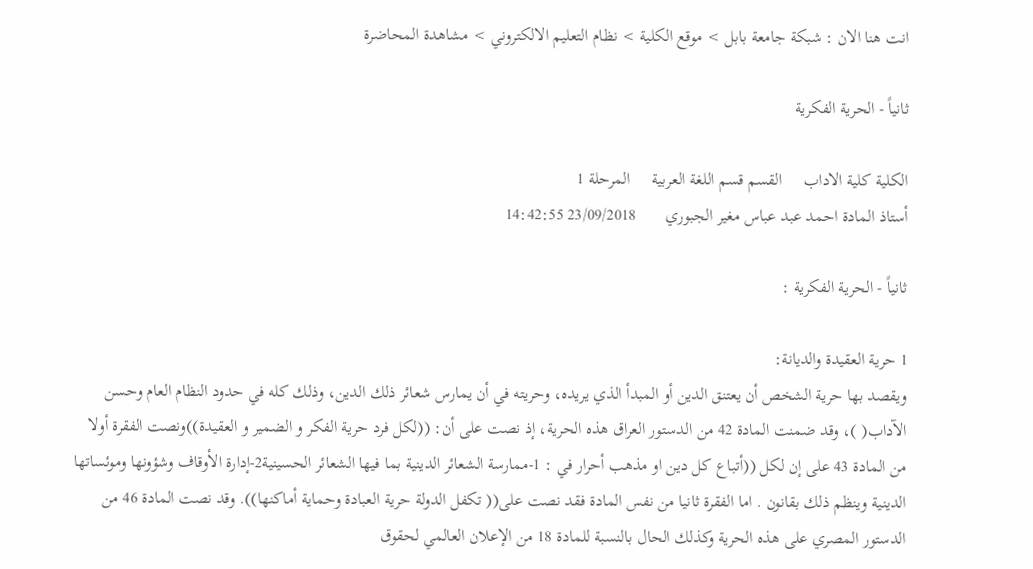انت هنا الان : شبكة جامعة بابل > موقع الكلية > نظام التعليم الالكتروني > مشاهدة المحاضرة

ثانياً - الحرية الفكرية

الكلية كلية الاداب     القسم قسم اللغة العربية     المرحلة 1
أستاذ المادة احمد عبد عباس مغير الجبوري       23/09/2018 14:42:55

ثانياً - الحرية الفكرية :

1 حرية العقيدة والديانة:
ويقصد بها حرية الشخص أن يعتنق الدين أو المبدأ الذي يريده، وحريته في أن يمارس شعائر ذلك الدين، وذلك كله في حدود النظام العام وحسن الآداب( )، وقد ضمنت المادة 42 من الدستور العراق هذه الحرية، إذ نصت على أن: ((لكل فرد حرية الفكر و الضمير و العقيدة))ونصت الفقرة أولا من المادة 43 على إن لكل ((أتباع كل دين او مذهب أحرار في : 1-ممارسة الشعائر الدينية بما فيها الشعائر الحسينية2-إدارة الأوقاف وشؤونها وموئساتها الدينية وينظم ذلك بقانون . اما الفقرة ثانيا من نفس المادة فقد نصت على(( تكفل الدولة حرية العبادة وحماية أماكنها)). وقد نصت المادة 46 من الدستور المصري على هذه الحرية وكذلك الحال بالنسبة للمادة 18 من الإعلان العالمي لحقوق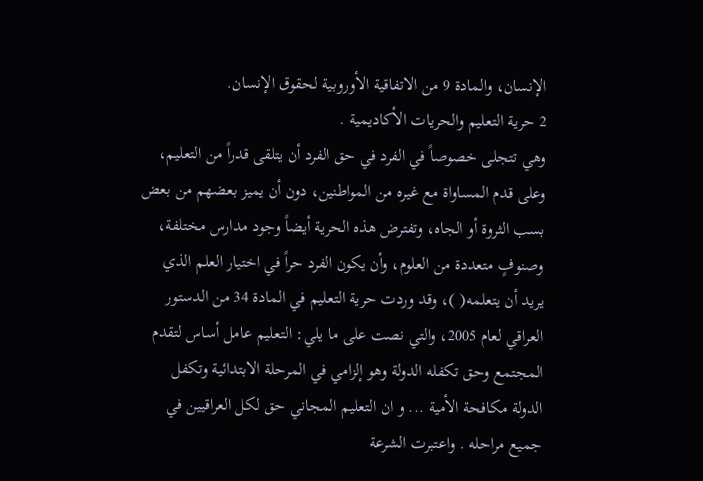الإنسان، والمادة 9 من الاتفاقية الأوروبية لحقوق الإنسان.
2 حرية التعليم والحريات الأكاديمية .
وهي تتجلى خصوصاً في الفرد في حق الفرد أن يتلقى قدراً من التعليم، وعلى قدم المساواة مع غيره من المواطنين، دون أن يميز بعضهم من بعض بسب الثروة أو الجاه، وتفترض هذه الحرية أيضاً وجود مدارس مختلفة، وصنوفٍ متعددة من العلوم، وأن يكون الفرد حراً في اختيار العلم الذي يريد أن يتعلمه( )، وقد وردت حرية التعليم في المادة 34 من الدستور العراقي لعام 2005، والتي نصت على ما يلي: التعليم عامل أساس لتقدم المجتمع وحق تكفله الدولة وهو إلزامي في المرحلة الابتدائية وتكفل الدولة مكافحة الأمية ... و ان التعليم المجاني حق لكل العراقيين في جميع مراحله . واعتبرت الشرعة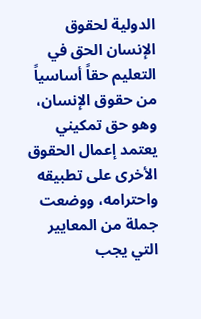الدولية لحقوق الإنسان الحق في التعليم حقاً أساسياً من حقوق الإنسان، وهو حق تمكيني يعتمد إعمال الحقوق الأخرى على تطبيقه واحترامه، ووضعت جملة من المعايير التي يجب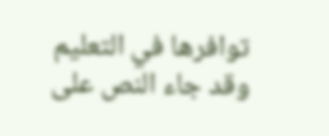توافرها في التعليم وقد جاء النص على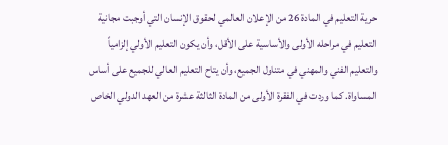حرية التعليم في المادة 26 من الإعلان العالمي لحقوق الإنسان التي أوجبت مجانية التعليم في مراحله الأولى والأساسية على الأقل، وأن يكون التعليم الأولي إلزامياً والتعليم الفني والمهني في متناول الجميع، وأن يتاح التعليم العالي للجميع على أساس المساواة. كما وردت في الفقرة الأولى من المادة الثالثة عشرة من العهد الدولي الخاص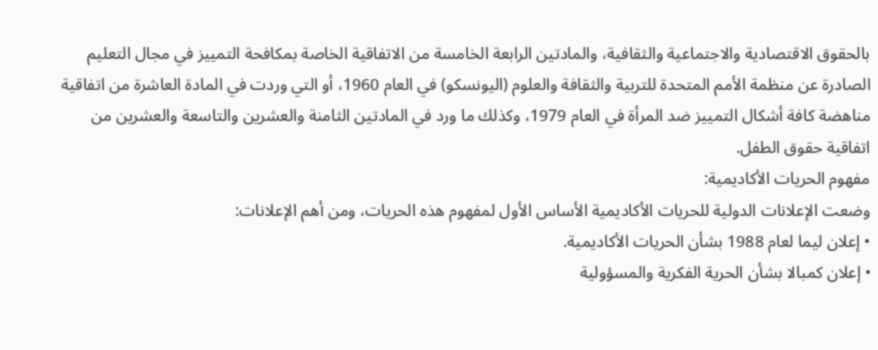بالحقوق الاقتصادية والاجتماعية والثقافية، والمادتين الرابعة الخامسة من الاتفاقية الخاصة بمكافحة التمييز في مجال التعليم الصادرة عن منظمة الأمم المتحدة للتربية والثقافة والعلوم (اليونسكو) في العام 1960، أو التي وردت في المادة العاشرة من اتفاقية مناهضة كافة أشكال التمييز ضد المرأة في العام 1979، وكذلك ما ورد في المادتين الثامنة والعشرين والتاسعة والعشرين من اتفاقية حقوق الطفل.
مفهوم الحريات الأكاديمية:
وضعت الإعلانات الدولية للحريات الأكاديمية الأساس الأول لمفهوم هذه الحريات، ومن أهم الإعلانات:
• إعلان ليما لعام 1988 بشأن الحريات الأكاديمية.
• إعلان كمبالا بشأن الحرية الفكرية والمسؤولية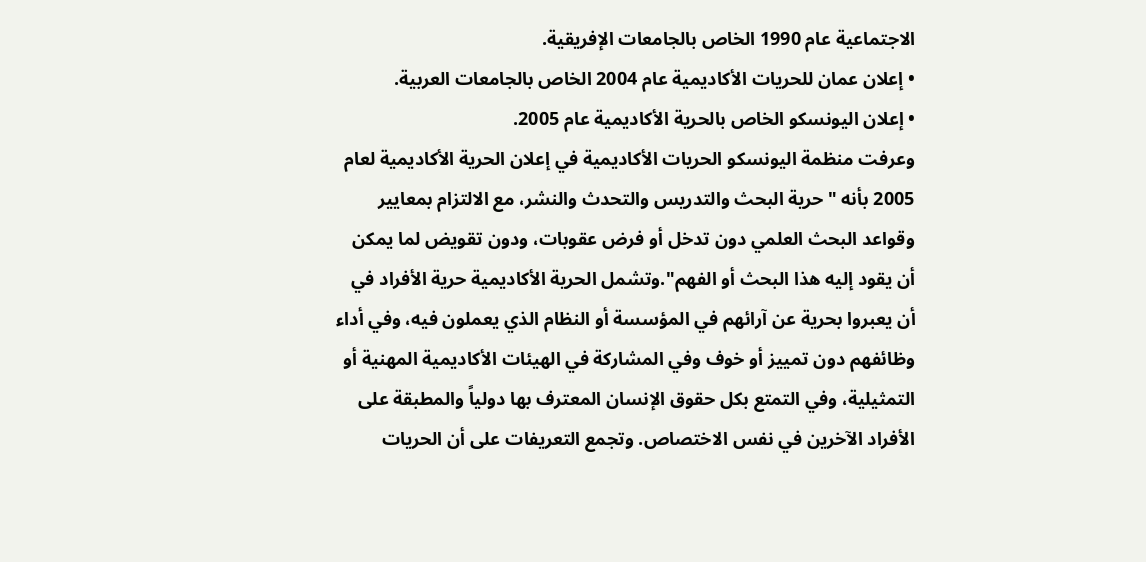الاجتماعية عام 1990 الخاص بالجامعات الإفريقية.
• إعلان عمان للحريات الأكاديمية عام 2004 الخاص بالجامعات العربية.
• إعلان اليونسكو الخاص بالحرية الأكاديمية عام 2005.
وعرفت منظمة اليونسكو الحريات الأكاديمية في إعلان الحرية الأكاديمية لعام 2005 بأنه "حرية البحث والتدريس والتحدث والنشر، مع الالتزام بمعايير وقواعد البحث العلمي دون تدخل أو فرض عقوبات، ودون تقويض لما يمكن أن يقود إليه هذا البحث أو الفهم".وتشمل الحرية الأكاديمية حرية الأفراد في أن يعبروا بحرية عن آرائهم في المؤسسة أو النظام الذي يعملون فيه، وفي أداء وظائفهم دون تمييز أو خوف وفي المشاركة في الهيئات الأكاديمية المهنية أو التمثيلية، وفي التمتع بكل حقوق الإنسان المعترف بها دولياً والمطبقة على الأفراد الآخرين في نفس الاختصاص. وتجمع التعريفات على أن الحريات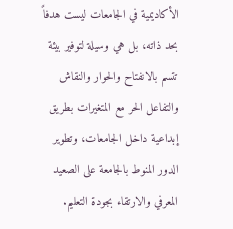الأكاديمية في الجامعات ليست هدفاً بحد ذاته، بل هي وسيلة لتوفير بيئة تتسم بالانفتاح والحوار والنقاش والتفاعل الحر مع المتغيرات بطريق إبداعية داخل الجامعات، وتطوير الدور المنوط بالجامعة على الصعيد المعرفي والارتقاء بجودة التعليم.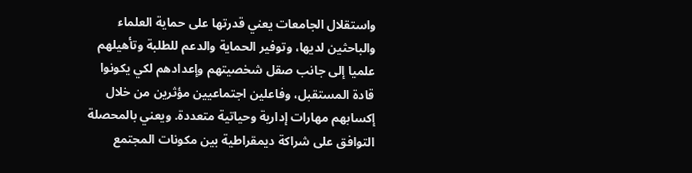واستقلال الجامعات يعني قدرتها على حماية العلماء والباحثين لديها، وتوفير الحماية والدعم للطلبة وتأهيلهم علميا إلى جانب صقل شخصيتهم وإعدادهم لكي يكونوا قادة المستقبل، وفاعلين اجتماعيين مؤثرين من خلال إكسابهم مهارات إدارية وحياتية متعددة. ويعني بالمحصلة التوافق على شراكة ديمقراطية بين مكونات المجتمع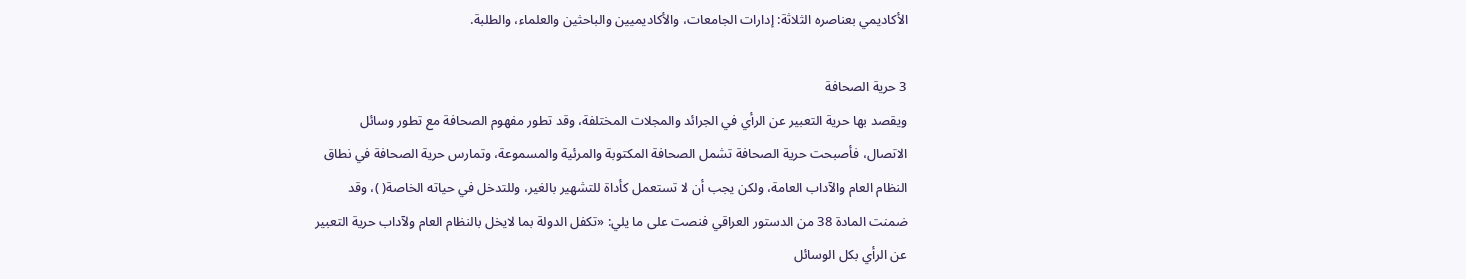الأكاديمي بعناصره الثلاثة: إدارات الجامعات، والأكاديميين والباحثين والعلماء، والطلبة.

3 حرية الصحافة
ويقصد بها حرية التعبير عن الرأي في الجرائد والمجلات المختلفة، وقد تطور مفهوم الصحافة مع تطور وسائل الاتصال، فأصبحت حرية الصحافة تشمل الصحافة المكتوبة والمرئية والمسموعة، وتمارس حرية الصحافة في نطاق النظام العام والآداب العامة، ولكن يجب أن لا تستعمل كأداة للتشهير بالغير، وللتدخل في حياته الخاصة( )، وقد ضمنت المادة 38 من الدستور العراقي فنصت على ما يلي: «تكفل الدولة بما لايخل بالنظام العام ولآداب حرية التعبير عن الرأي بكل الوسائل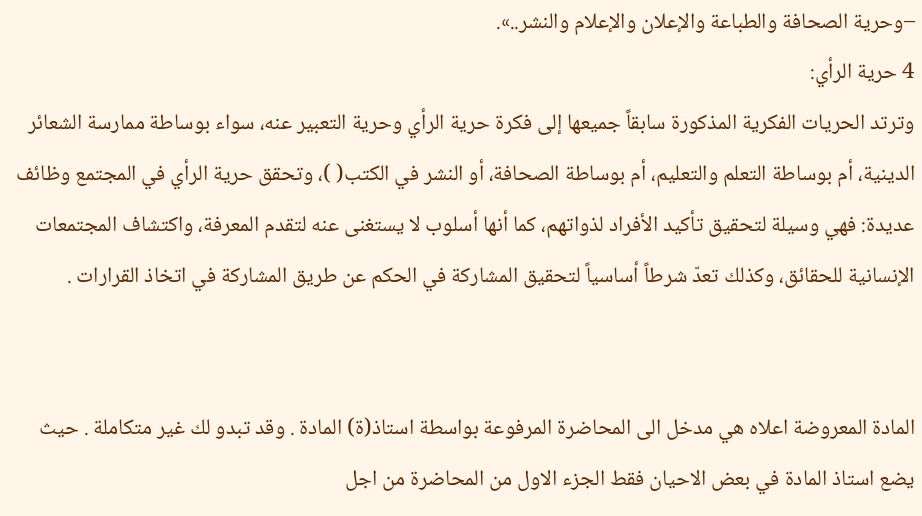–وحرية الصحافة والطباعة والإعلان والإعلام والنشر..».
4 حرية الرأي:
وترتد الحريات الفكرية المذكورة سابقاً جميعها إلى فكرة حرية الرأي وحرية التعبير عنه، سواء بوساطة ممارسة الشعائر الدينية، أم بوساطة التعلم والتعليم، أم بوساطة الصحافة، أو النشر في الكتب( )، وتحقق حرية الرأي في المجتمع وظائف عديدة: فهي وسيلة لتحقيق تأكيد الأفراد لذواتهم، كما أنها أسلوب لا يستغنى عنه لتقدم المعرفة، واكتشاف المجتمعات الإنسانية للحقائق، وكذلك تعدّ شرطاً أساسياً لتحقيق المشاركة في الحكم عن طريق المشاركة في اتخاذ القرارات .


المادة المعروضة اعلاه هي مدخل الى المحاضرة المرفوعة بواسطة استاذ(ة) المادة . وقد تبدو لك غير متكاملة . حيث يضع استاذ المادة في بعض الاحيان فقط الجزء الاول من المحاضرة من اجل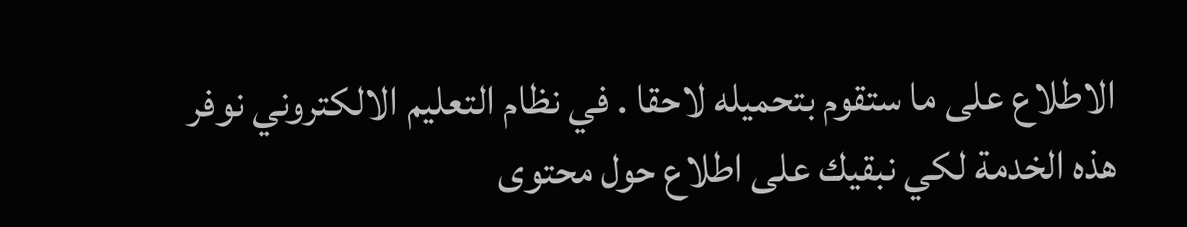الاطلاع على ما ستقوم بتحميله لاحقا . في نظام التعليم الالكتروني نوفر هذه الخدمة لكي نبقيك على اطلاع حول محتوى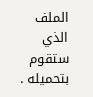الملف الذي ستقوم بتحميله .